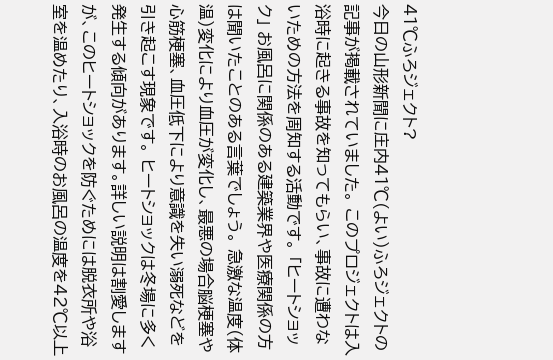41℃ふろジェクト?
今日の山形新聞に庄内41℃(よい)ふろジェクトの記事が掲載されていました。 このプロジェクトは入浴時に起きる事故を知ってもらい、事故に遭わないための方法を周知する活動です。 「ヒートショック」 お風呂に関係のある建築業界や医療関係の方は聞いたことのある言葉でしょう。 急激な温度(体温)変化により血圧が変化し、最悪の場合脳梗塞や心筋梗塞、血圧低下により意識を失い溺死などを引き起こす現象です。 ヒートショックは冬場に多く発生する傾向があります。詳しい説明は割愛しますが、このヒートショックを防ぐためには脱衣所や浴室を温めたり、入浴時のお風呂の温度を42℃以上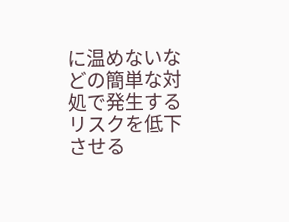に温めないなどの簡単な対処で発生するリスクを低下させる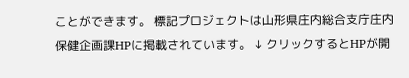ことができます。 標記プロジェクトは山形県庄内総合支庁庄内保健企画課HPに掲載されています。 ↓ クリックするとHPが開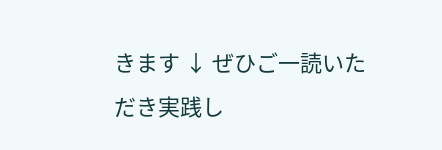きます ↓ ぜひご一読いただき実践し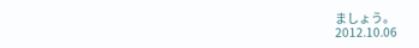ましょう。
2012.10.06